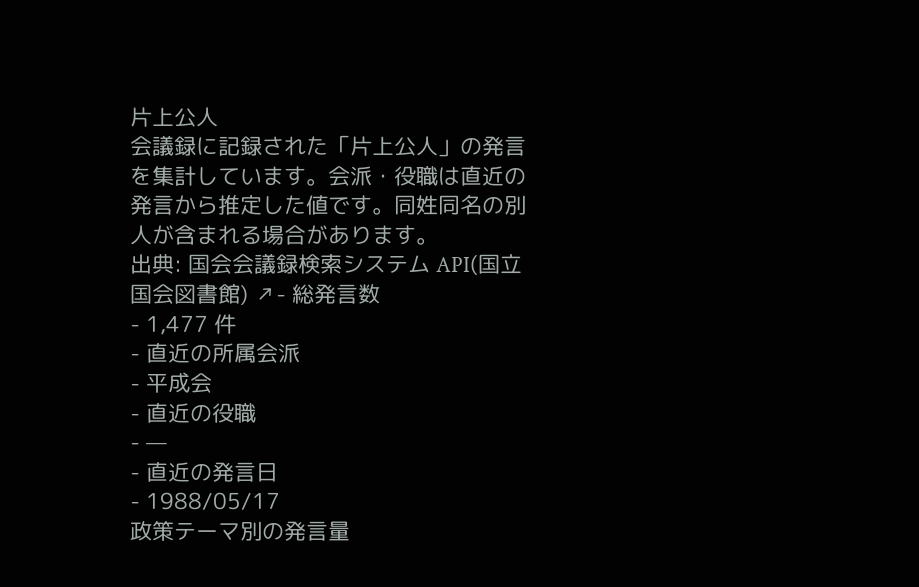片上公人
会議録に記録された「片上公人」の発言を集計しています。会派・役職は直近の発言から推定した値です。同姓同名の別人が含まれる場合があります。
出典: 国会会議録検索システム API(国立国会図書館) ↗- 総発言数
- 1,477 件
- 直近の所属会派
- 平成会
- 直近の役職
- —
- 直近の発言日
- 1988/05/17
政策テーマ別の発言量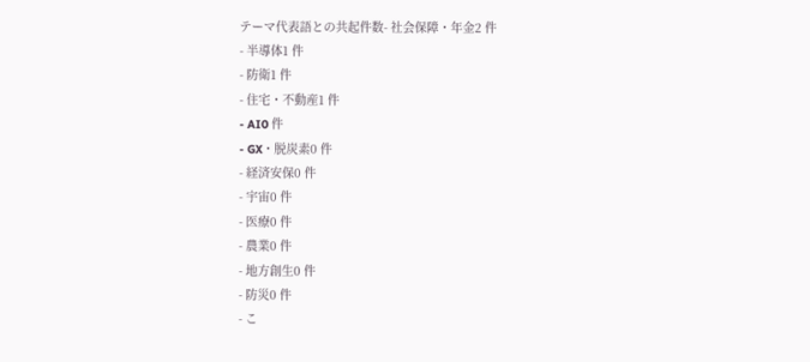テーマ代表語との共起件数- 社会保障・年金2 件
- 半導体1 件
- 防衛1 件
- 住宅・不動産1 件
- AI0 件
- GX・脱炭素0 件
- 経済安保0 件
- 宇宙0 件
- 医療0 件
- 農業0 件
- 地方創生0 件
- 防災0 件
- こ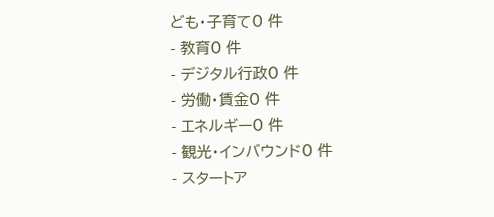ども・子育て0 件
- 教育0 件
- デジタル行政0 件
- 労働・賃金0 件
- エネルギー0 件
- 観光・インバウンド0 件
- スタートア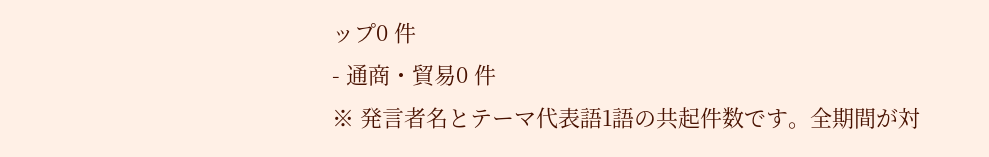ップ0 件
- 通商・貿易0 件
※ 発言者名とテーマ代表語1語の共起件数です。全期間が対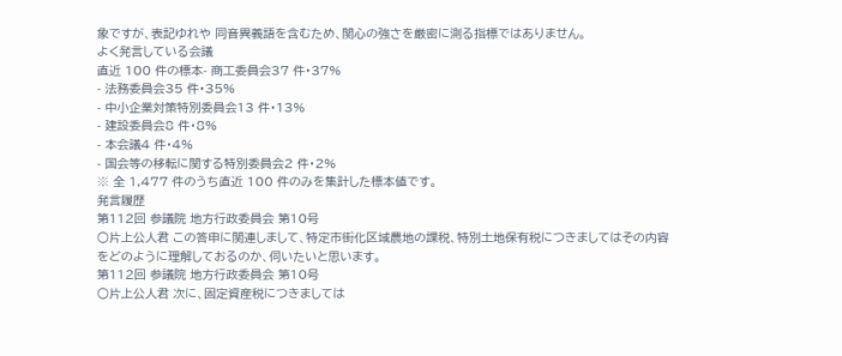象ですが、表記ゆれや 同音異義語を含むため、関心の強さを厳密に測る指標ではありません。
よく発言している会議
直近 100 件の標本- 商工委員会37 件・37%
- 法務委員会35 件・35%
- 中小企業対策特別委員会13 件・13%
- 建設委員会8 件・8%
- 本会議4 件・4%
- 国会等の移転に関する特別委員会2 件・2%
※ 全 1,477 件のうち直近 100 件のみを集計した標本値です。
発言履歴
第112回 参議院 地方行政委員会 第10号
○片上公人君 この答申に関連しまして、特定市街化区域農地の課税、特別土地保有税につきましてはその内容をどのように理解しておるのか、伺いたいと思います。
第112回 参議院 地方行政委員会 第10号
○片上公人君 次に、固定資産税につきましては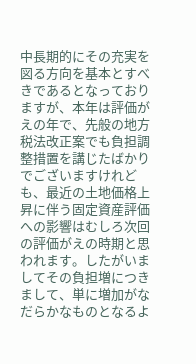中長期的にその充実を図る方向を基本とすべきであるとなっておりますが、本年は評価がえの年で、先般の地方税法改正案でも負担調整措置を講じたばかりでございますけれども、最近の土地価格上昇に伴う固定資産評価への影響はむしろ次回の評価がえの時期と思われます。したがいましてその負担増につきまして、単に増加がなだらかなものとなるよ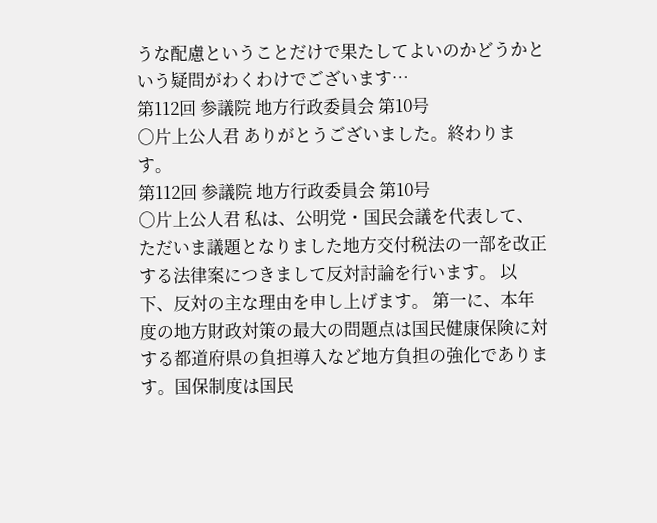うな配慮ということだけで果たしてよいのかどうかという疑問がわくわけでございます…
第112回 参議院 地方行政委員会 第10号
○片上公人君 ありがとうございました。終わります。
第112回 参議院 地方行政委員会 第10号
○片上公人君 私は、公明党・国民会議を代表して、ただいま議題となりました地方交付税法の一部を改正する法律案につきまして反対討論を行います。 以下、反対の主な理由を申し上げます。 第一に、本年度の地方財政対策の最大の問題点は国民健康保険に対する都道府県の負担導入など地方負担の強化であります。国保制度は国民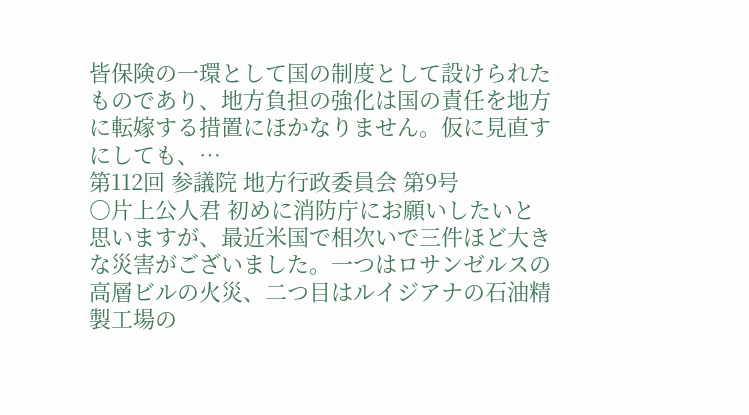皆保険の一環として国の制度として設けられたものであり、地方負担の強化は国の責任を地方に転嫁する措置にほかなりません。仮に見直すにしても、…
第112回 参議院 地方行政委員会 第9号
○片上公人君 初めに消防庁にお願いしたいと思いますが、最近米国で相次いで三件ほど大きな災害がございました。一つはロサンゼルスの高層ビルの火災、二つ目はルイジアナの石油精製工場の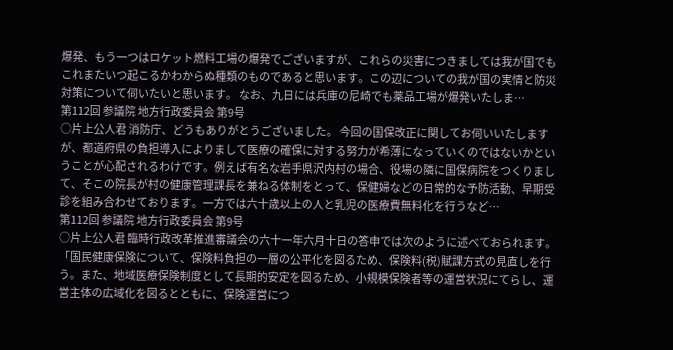爆発、もう一つはロケット燃料工場の爆発でございますが、これらの災害につきましては我が国でもこれまたいつ起こるかわからぬ種類のものであると思います。この辺についての我が国の実情と防災対策について伺いたいと思います。 なお、九日には兵庫の尼崎でも薬品工場が爆発いたしま…
第112回 参議院 地方行政委員会 第9号
○片上公人君 消防庁、どうもありがとうございました。 今回の国保改正に関してお伺いいたしますが、都道府県の負担導入によりまして医療の確保に対する努力が希薄になっていくのではないかということが心配されるわけです。例えば有名な岩手県沢内村の場合、役場の隣に国保病院をつくりまして、そこの院長が村の健康管理課長を兼ねる体制をとって、保健婦などの日常的な予防活動、早期受診を組み合わせております。一方では六十歳以上の人と乳児の医療費無料化を行うなど…
第112回 参議院 地方行政委員会 第9号
○片上公人君 臨時行政改革推進審議会の六十一年六月十日の答申では次のように述べておられます。 「国民健康保険について、保険料負担の一層の公平化を図るため、保険料(税)賦課方式の見直しを行う。また、地域医療保険制度として長期的安定を図るため、小規模保険者等の運営状況にてらし、運営主体の広域化を図るとともに、保険運営につ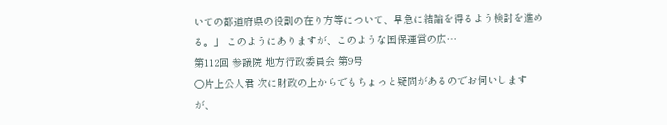いての都道府県の役割の在り方等について、早急に結論を得るよう検討を進める。」 このようにありますが、このような国保運営の広…
第112回 参議院 地方行政委員会 第9号
○片上公人君 次に財政の上からでもちょっと疑問があるのでお伺いしますが、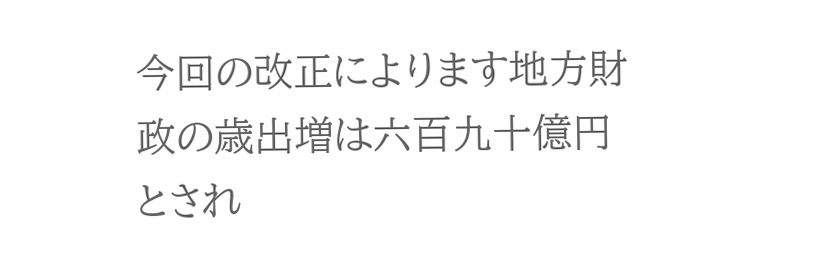今回の改正によります地方財政の歳出増は六百九十億円とされ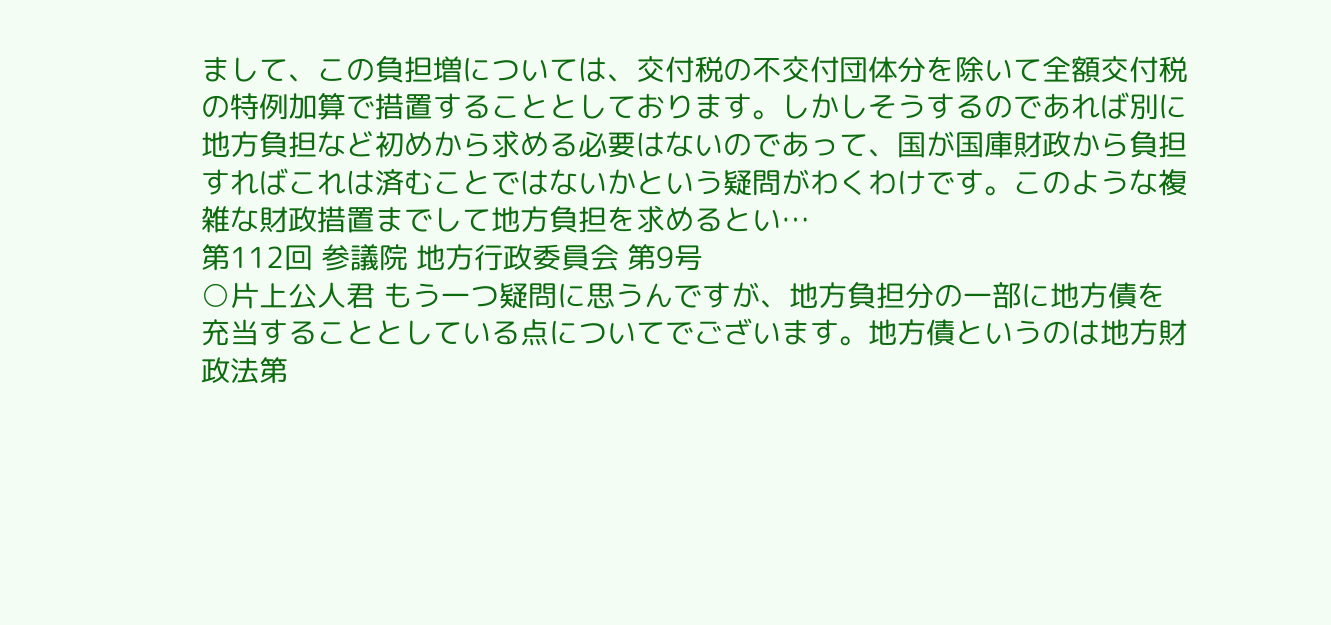まして、この負担増については、交付税の不交付団体分を除いて全額交付税の特例加算で措置することとしております。しかしそうするのであれば別に地方負担など初めから求める必要はないのであって、国が国庫財政から負担すればこれは済むことではないかという疑問がわくわけです。このような複雑な財政措置までして地方負担を求めるとい…
第112回 参議院 地方行政委員会 第9号
○片上公人君 もう一つ疑問に思うんですが、地方負担分の一部に地方債を充当することとしている点についてでございます。地方債というのは地方財政法第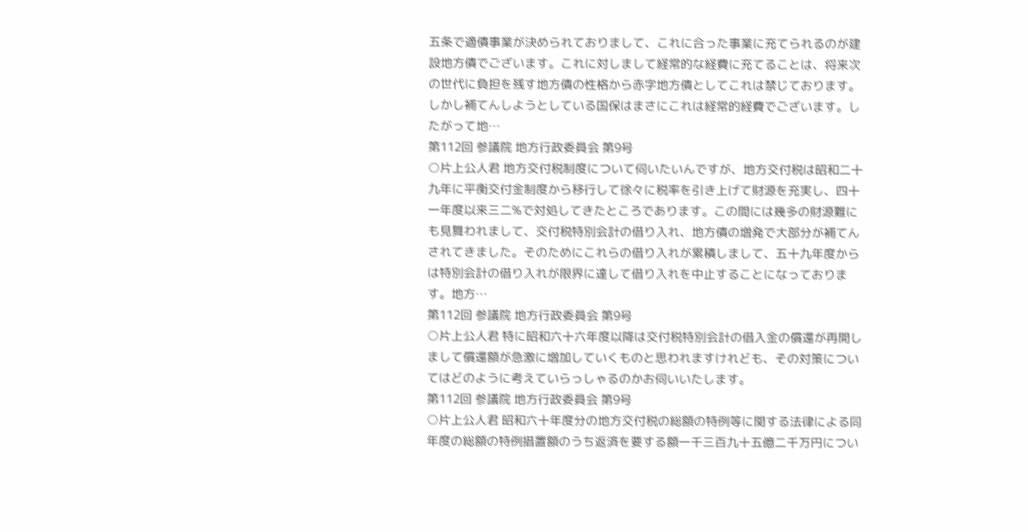五条で適債事業が決められておりまして、これに合った事業に充てられるのが建設地方債でございます。これに対しまして経常的な経費に充てることは、将来次の世代に負担を残す地方債の性格から赤字地方債としてこれは禁じております。しかし補てんしようとしている国保はまさにこれは経常的経費でございます。したがって地…
第112回 参議院 地方行政委員会 第9号
○片上公人君 地方交付税制度について伺いたいんですが、地方交付税は昭和二十九年に平衡交付金制度から移行して徐々に税率を引き上げて財源を充実し、四十一年度以来三二%で対処してきたところであります。この間には幾多の財源難にも見舞われまして、交付税特別会計の借り入れ、地方債の増発で大部分が補てんされてきました。そのためにこれらの借り入れが累積しまして、五十九年度からは特別会計の借り入れが限界に達して借り入れを中止することになっております。地方…
第112回 参議院 地方行政委員会 第9号
○片上公人君 特に昭和六十六年度以降は交付税特別会計の借入金の償還が再開しまして償還額が急激に増加していくものと思われますけれども、その対策についてはどのように考えていらっしゃるのかお伺いいたします。
第112回 参議院 地方行政委員会 第9号
○片上公人君 昭和六十年度分の地方交付税の総額の特例等に関する法律による同年度の総額の特例措置額のうち返済を要する額一千三百九十五億二千万円につい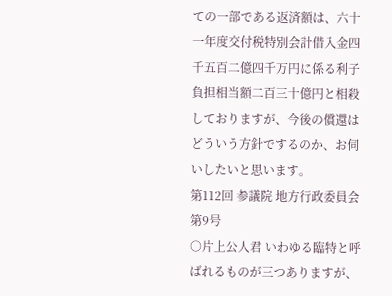ての一部である返済額は、六十一年度交付税特別会計借入金四千五百二億四千万円に係る利子負担相当額二百三十億円と相殺しておりますが、今後の償還はどういう方針でするのか、お伺いしたいと思います。
第112回 参議院 地方行政委員会 第9号
○片上公人君 いわゆる臨特と呼ばれるものが三つありますが、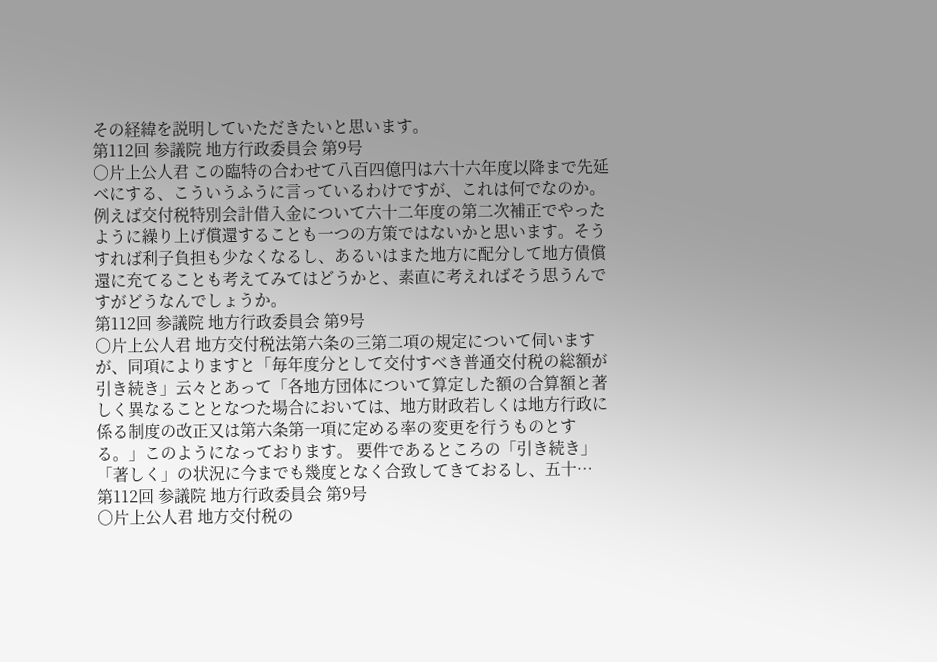その経緯を説明していただきたいと思います。
第112回 参議院 地方行政委員会 第9号
○片上公人君 この臨特の合わせて八百四億円は六十六年度以降まで先延べにする、こういうふうに言っているわけですが、これは何でなのか。例えば交付税特別会計借入金について六十二年度の第二次補正でやったように繰り上げ償還することも一つの方策ではないかと思います。そうすれば利子負担も少なくなるし、あるいはまた地方に配分して地方債償還に充てることも考えてみてはどうかと、素直に考えればそう思うんですがどうなんでしょうか。
第112回 参議院 地方行政委員会 第9号
○片上公人君 地方交付税法第六条の三第二項の規定について伺いますが、同項によりますと「毎年度分として交付すべき普通交付税の総額が引き続き」云々とあって「各地方団体について算定した額の合算額と著しく異なることとなつた場合においては、地方財政若しくは地方行政に係る制度の改正又は第六条第一項に定める率の変更を行うものとする。」このようになっております。 要件であるところの「引き続き」「著しく」の状況に今までも幾度となく合致してきておるし、五十…
第112回 参議院 地方行政委員会 第9号
○片上公人君 地方交付税の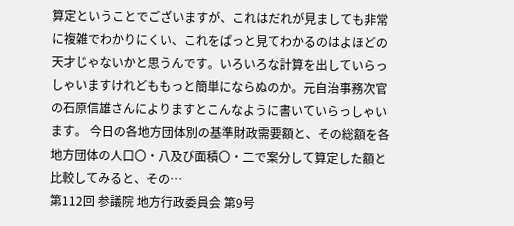算定ということでございますが、これはだれが見ましても非常に複雑でわかりにくい、これをぱっと見てわかるのはよほどの天才じゃないかと思うんです。いろいろな計算を出していらっしゃいますけれどももっと簡単にならぬのか。元自治事務次官の石原信雄さんによりますとこんなように書いていらっしゃいます。 今日の各地方団体別の基準財政需要額と、その総額を各地方団体の人口〇・八及び面積〇・二で案分して算定した額と比較してみると、その…
第112回 参議院 地方行政委員会 第9号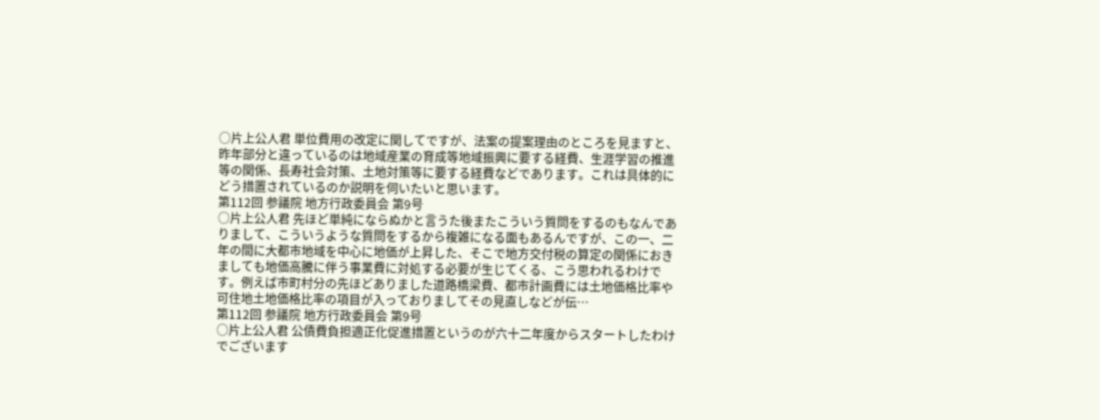○片上公人君 単位費用の改定に関してですが、法案の提案理由のところを見ますと、昨年部分と違っているのは地域産業の育成等地域振興に要する経費、生涯学習の推進等の関係、長寿社会対策、土地対策等に要する経費などであります。これは具体的にどう措置されているのか説明を伺いたいと思います。
第112回 参議院 地方行政委員会 第9号
○片上公人君 先ほど単純にならぬかと言うた後またこういう質問をするのもなんでありまして、こういうような質問をするから複雑になる面もあるんですが、この一、二年の間に大都市地域を中心に地価が上昇した、そこで地方交付税の算定の関係におきましても地価高騰に伴う事業費に対処する必要が生じてくる、こう思われるわけです。例えば市町村分の先ほどありました道路橋梁費、都市計画費には土地価格比率や可住地土地価格比率の項目が入っておりましてその見直しなどが伝…
第112回 参議院 地方行政委員会 第9号
○片上公人君 公債費負担適正化促進措置というのが六十二年度からスタートしたわけでございます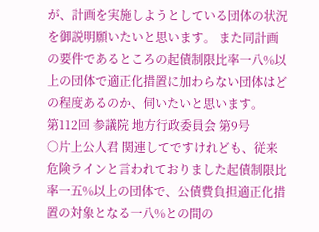が、計画を実施しようとしている団体の状況を御説明願いたいと思います。 また同計画の要件であるところの起債制限比率一八%以上の団体で適正化措置に加わらない団体はどの程度あるのか、伺いたいと思います。
第112回 参議院 地方行政委員会 第9号
○片上公人君 関連してですけれども、従来危険ラインと言われておりました起債制限比率一五%以上の団体で、公債費負担適正化措置の対象となる一八%との間の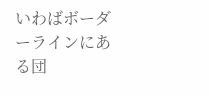いわばボーダーラインにある団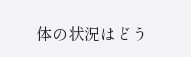体の状況はどう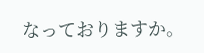なっておりますか。